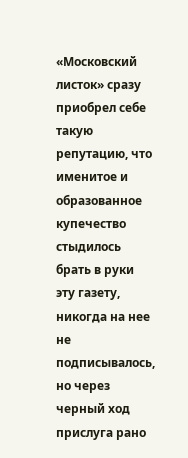«Московский листок» сразу приобрел себе такую репутацию, что именитое и образованное купечество стыдилось брать в руки эту газету, никогда на нее не подписывалось, но через черный ход прислуга рано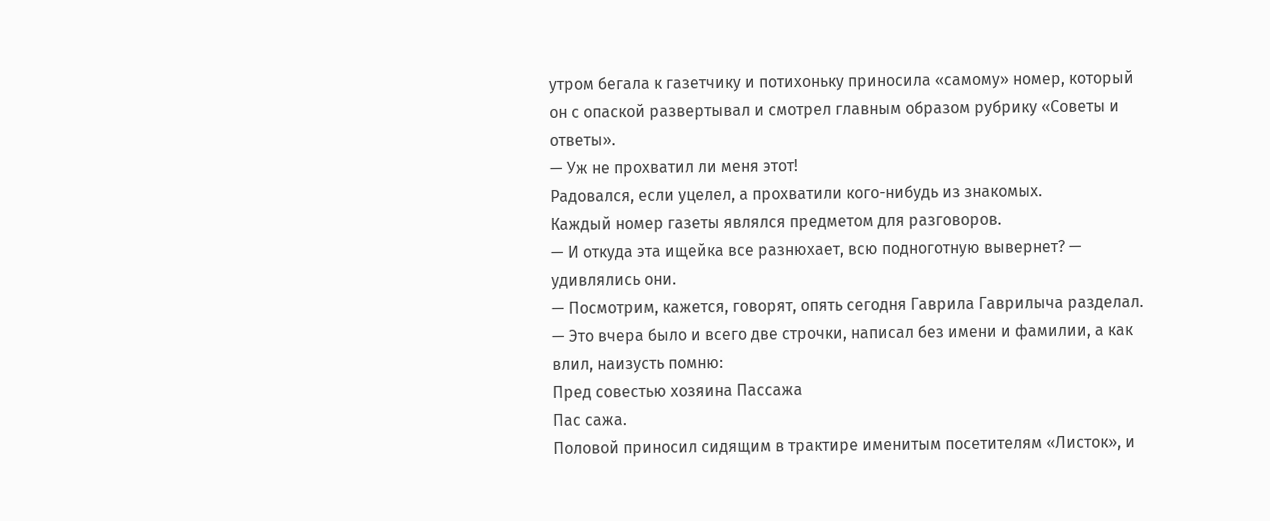утром бегала к газетчику и потихоньку приносила «самому» номер, который он с опаской развертывал и смотрел главным образом рубрику «Советы и ответы».
— Уж не прохватил ли меня этот!
Радовался, если уцелел, а прохватили кого-нибудь из знакомых.
Каждый номер газеты являлся предметом для разговоров.
— И откуда эта ищейка все разнюхает, всю подноготную вывернет? — удивлялись они.
— Посмотрим, кажется, говорят, опять сегодня Гаврила Гаврилыча разделал.
— Это вчера было и всего две строчки, написал без имени и фамилии, а как влил, наизусть помню:
Пред совестью хозяина Пассажа
Пас сажа.
Половой приносил сидящим в трактире именитым посетителям «Листок», и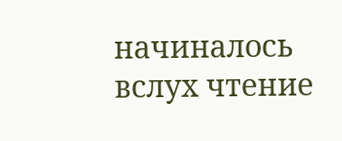начиналось вслух чтение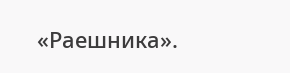«Раешника».